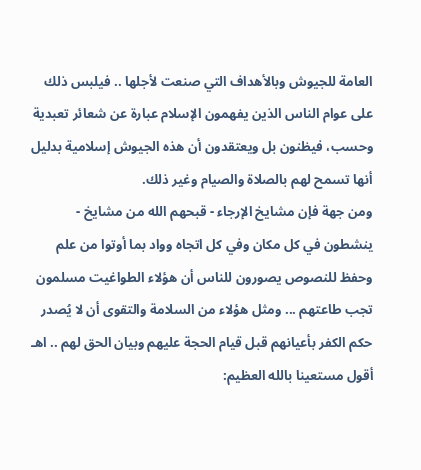العامة للجيوش وبالأهداف التي صنعت لأجلها .. فيلبس ذلك على عوام الناس الذين يفهمون الإسلام عبارة عن شعائر تعبدية وحسب، فيظنون بل ويعتقدون أن هذه الجيوش إسلامية بدليل أنها تسمح لهم بالصلاة والصيام وغير ذلك.
ومن جهة فإن مشايخ الإرجاء - قبحهم الله من مشايخ - ينشطون في كل مكان وفي كل اتجاه وواد بما أوتوا من علم وحفظ للنصوص يصورون للناس أن هؤلاء الطواغيت مسلمون تجب طاعتهم ... ومثل هؤلاء من السلامة والتقوى أن لا يُصدر حكم الكفر بأعيانهم قبل قيام الحجة عليهم وبيان الحق لهم .. اهـ
أقول مستعينا بالله العظيم: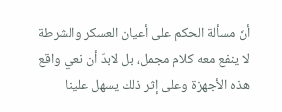أنّ مسألة الحكم على أعيان العسكر والشرطة لا ينفع معه كلام مجمل، بل لابدّ أن نعي واقع هذه الأجهزة وعلى إثر ذلك يسهل علينا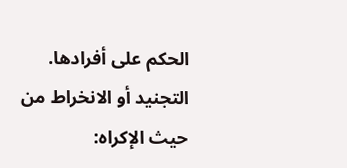الحكم على أفرادها.
التجنيد أو الانخراط من حيث الإكراه: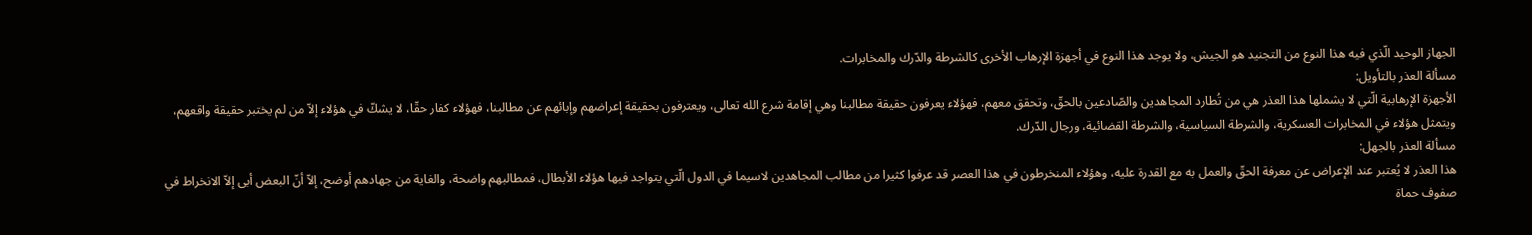الجهاز الوحيد الّذي فيه هذا النوع من التجنيد هو الجيش، ولا يوجد هذا النوع في أجهزة الإرهاب الأخرى كالشرطة والدّرك والمخابرات.
مسألة العذر بالتأويل:
الأجهزة الإرهابية الّتي لا يشملها هذا العذر هي من تُطارد المجاهدين والصّادعين بالحقّ، وتحقق معهم، فهؤلاء يعرفون حقيقة مطالبنا وهي إقامة شرع الله تعالى، ويعترفون بحقيقة إعراضهم وإبائهم عن مطالبنا، فهؤلاء كفار حقّا، لا يشكّ في هؤلاء إلاّ من لم يختبر حقيقة واقعهم، ويتمثل هؤلاء في المخابرات العسكرية، والشرطة السياسية، والشرطة القضائية، ورجال الدّرك.
مسألة العذر بالجهل:
هذا العذر لا يُعتبر عند الإعراض عن معرفة الحقّ والعمل به مع القدرة عليه، وهؤلاء المنخرطون في هذا العصر قد عرفوا كثيرا من مطالب المجاهدين لاسيما في الدول الّتي يتواجد فيها هؤلاء الأبطال، فمطالبهم واضحة، والغاية من جهادهم أوضح، إلاّ أنّ البعض أبى إلاّ الانخراط في صفوف حماة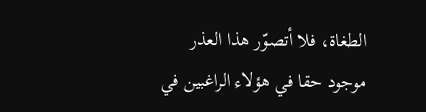الطغاة، فلا أتصوّر هذا العذر موجود حقا في هؤلاء الراغبين في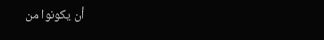أن يكونوا من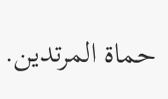حماة المرتدين.